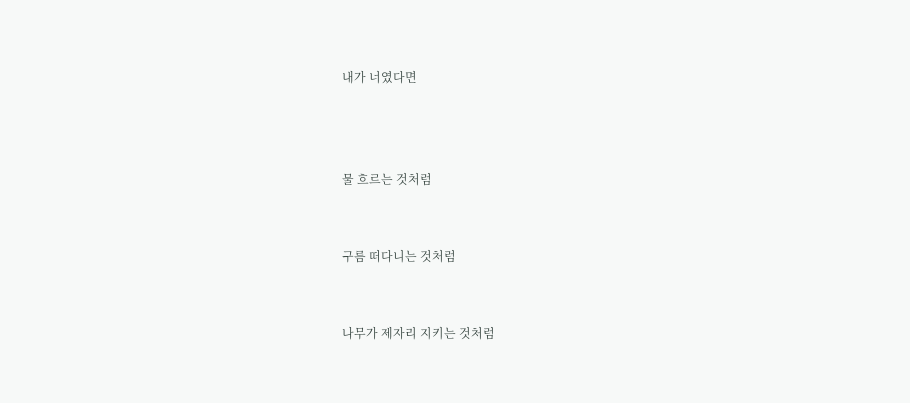내가 너였다면



물 흐르는 것처럼


구름 떠다니는 것처럼


나무가 제자리 지키는 것처럼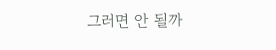그러면 안 될까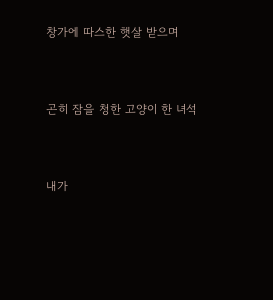창가에 따스한 햇살 받으며


곤히 잠을 청한 고양이 한 녀석


내가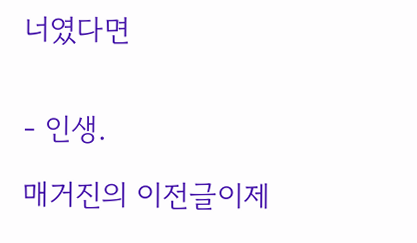너였다면


- 인생.

매거진의 이전글이제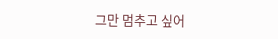그만 멈추고 싶어